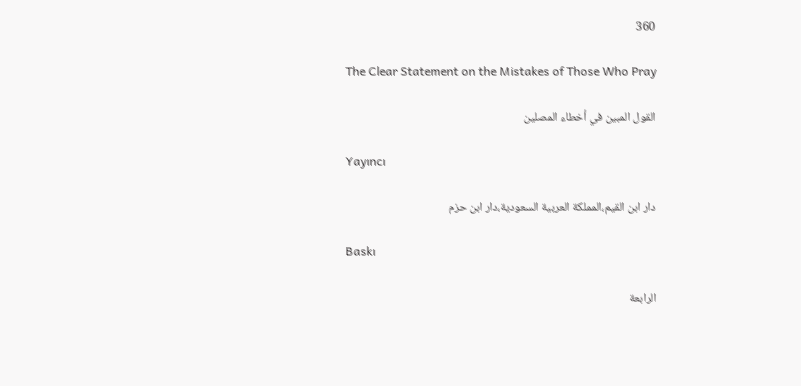360

The Clear Statement on the Mistakes of Those Who Pray

القول المبين في أخطاء المصلين

Yayıncı

دار ابن القيم،المملكة العربية السعودية،دار ابن حزم

Baskı

الرابعة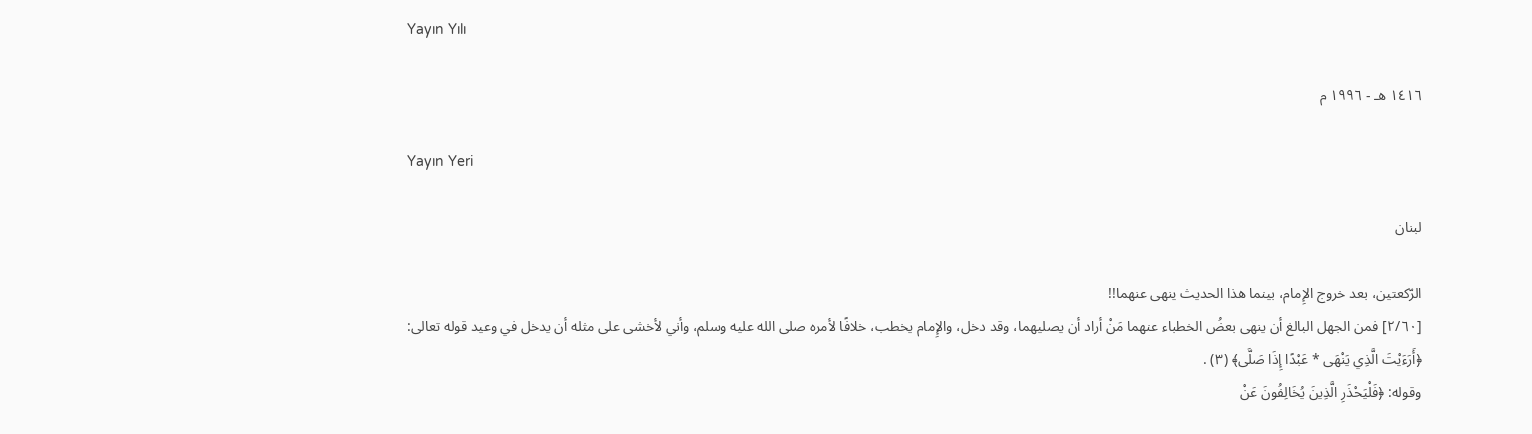Yayın Yılı

١٤١٦ هـ - ١٩٩٦ م

Yayın Yeri

لبنان

الرّكعتين، بعد خروج الإِمام، بينما هذا الحديث ينهى عنهما!!
[٢/٦٠] فمن الجهل البالغ أن ينهى بعضُ الخطباء عنهما مَنْ أراد أن يصليهما، وقد دخل، والإِمام يخطب، خلافًا لأمره صلى الله عليه وسلم، وأني لأخشى على مثله أن يدخل في وعيد قوله تعالى:
﴿أَرَءَيْتَ الَّذِي يَنْهَى * عَبْدًا إِذَا صَلَّى﴾ (٣) .
وقوله: ﴿فَلْيَحْذَرِ الَّذِينَ يُخَالِفُونَ عَنْ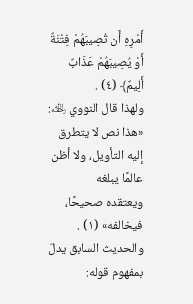أَمْرِهِ أَن تُصِيبَهُمْ فِتْنَةٌ أَوْ يُصِيبَهُمْ عَذَابٌ أَلِيمٌ﴾ (٤) .
ولهذا قال النووي ﵀: «هذا نص لا يتطرق إليه التأويل، ولا أظن عالمًا يبلغه
ويعتقده صحيحًا، فيخالفه» (١) .
والحديث السابق يدلّ بمفهوم قوله: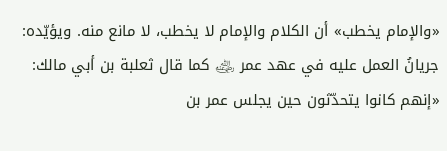«والإمام يخطب» أن الكلام والإمام لا يخطب، لا مانع منه. ويؤيّده: جريانُ العمل عليه في عهد عمر ﵁ كما قال ثعلبة بن أبي مالك: «إنهم كانوا يتحدّثون حين يجلس عمر بن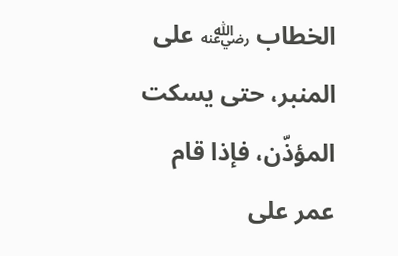الخطاب ﵁ على المنبر، حتى يسكت المؤذّن، فإذا قام عمر على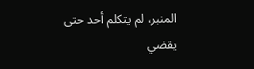المنبر، لم يتكلم أحد حتى يقضي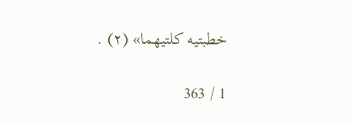خطبتيه كلتيهما» (٢) .

1 / 363